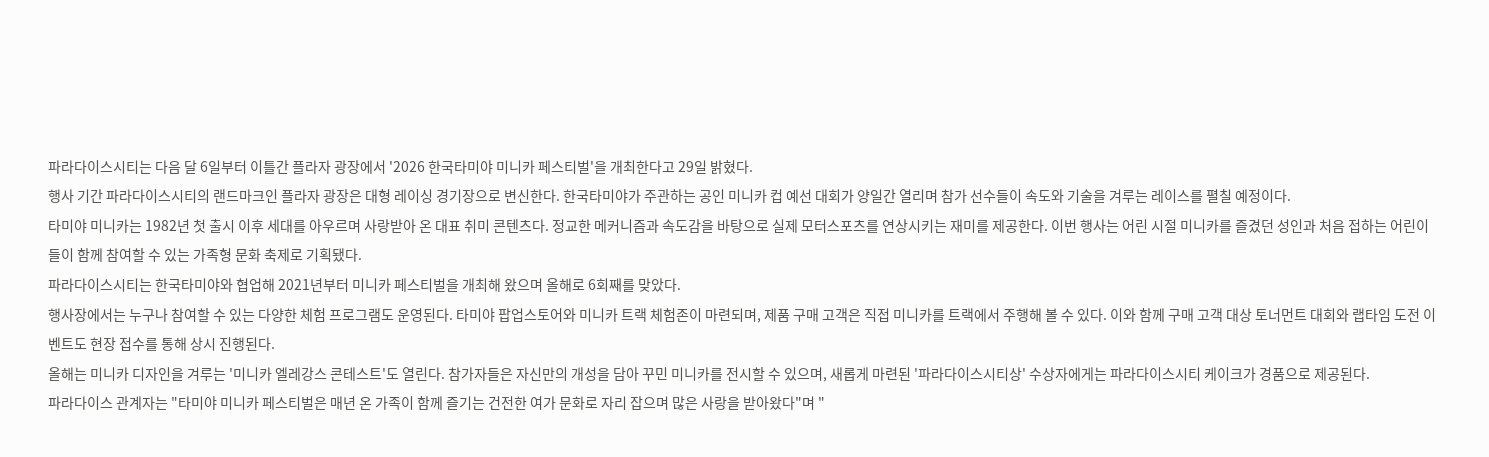파라다이스시티는 다음 달 6일부터 이틀간 플라자 광장에서 '2026 한국타미야 미니카 페스티벌'을 개최한다고 29일 밝혔다.
행사 기간 파라다이스시티의 랜드마크인 플라자 광장은 대형 레이싱 경기장으로 변신한다. 한국타미야가 주관하는 공인 미니카 컵 예선 대회가 양일간 열리며 참가 선수들이 속도와 기술을 겨루는 레이스를 펼칠 예정이다.
타미야 미니카는 1982년 첫 출시 이후 세대를 아우르며 사랑받아 온 대표 취미 콘텐츠다. 정교한 메커니즘과 속도감을 바탕으로 실제 모터스포츠를 연상시키는 재미를 제공한다. 이번 행사는 어린 시절 미니카를 즐겼던 성인과 처음 접하는 어린이들이 함께 참여할 수 있는 가족형 문화 축제로 기획됐다.
파라다이스시티는 한국타미야와 협업해 2021년부터 미니카 페스티벌을 개최해 왔으며 올해로 6회째를 맞았다.
행사장에서는 누구나 참여할 수 있는 다양한 체험 프로그램도 운영된다. 타미야 팝업스토어와 미니카 트랙 체험존이 마련되며, 제품 구매 고객은 직접 미니카를 트랙에서 주행해 볼 수 있다. 이와 함께 구매 고객 대상 토너먼트 대회와 랩타임 도전 이벤트도 현장 접수를 통해 상시 진행된다.
올해는 미니카 디자인을 겨루는 '미니카 엘레강스 콘테스트'도 열린다. 참가자들은 자신만의 개성을 담아 꾸민 미니카를 전시할 수 있으며, 새롭게 마련된 '파라다이스시티상' 수상자에게는 파라다이스시티 케이크가 경품으로 제공된다.
파라다이스 관계자는 "타미야 미니카 페스티벌은 매년 온 가족이 함께 즐기는 건전한 여가 문화로 자리 잡으며 많은 사랑을 받아왔다"며 "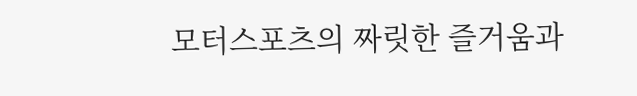모터스포츠의 짜릿한 즐거움과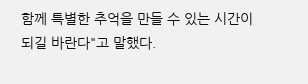함께 특별한 추억을 만들 수 있는 시간이 되길 바란다"고 말했다.